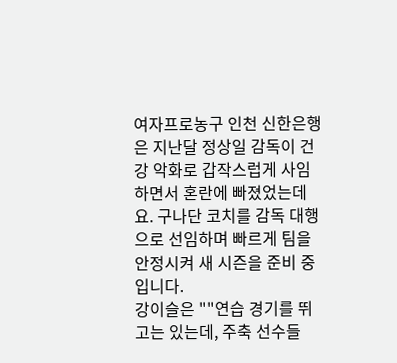여자프로농구 인천 신한은행은 지난달 정상일 감독이 건강 악화로 갑작스럽게 사임하면서 혼란에 빠졌었는데요. 구나단 코치를 감독 대행으로 선임하며 빠르게 팀을 안정시켜 새 시즌을 준비 중입니다.
강이슬은 ""연습 경기를 뛰고는 있는데, 주축 선수들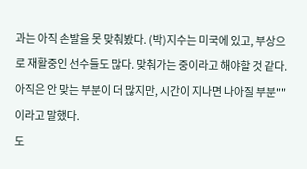과는 아직 손발을 못 맞춰봤다. (박)지수는 미국에 있고, 부상으로 재활중인 선수들도 많다. 맞춰가는 중이라고 해야할 것 같다. 아직은 안 맞는 부분이 더 많지만, 시간이 지나면 나아질 부분""이라고 말했다.
도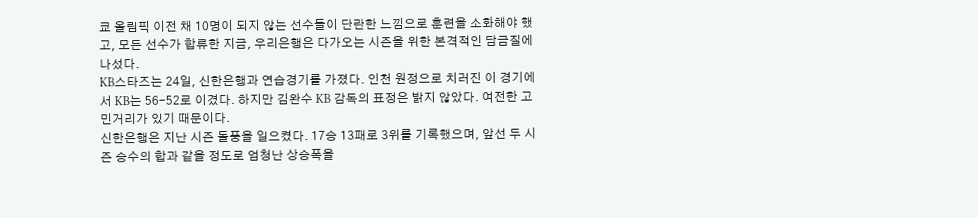쿄 올림픽 이전 채 10명이 되지 않는 선수들이 단란한 느낌으로 훈련을 소화해야 했고, 모든 선수가 합류한 지금, 우리은행은 다가오는 시즌을 위한 본격적인 담금질에 나섰다.
KB스타즈는 24일, 신한은행과 연습경기를 가졌다. 인천 원정으로 치러진 이 경기에서 KB는 56-52로 이겼다. 하지만 김완수 KB 감독의 표정은 밝지 않았다. 여전한 고민거리가 있기 때문이다.
신한은행은 지난 시즌 돌풍을 일으켰다. 17승 13패로 3위를 기록했으며, 앞선 두 시즌 승수의 합과 같을 정도로 엄청난 상승폭을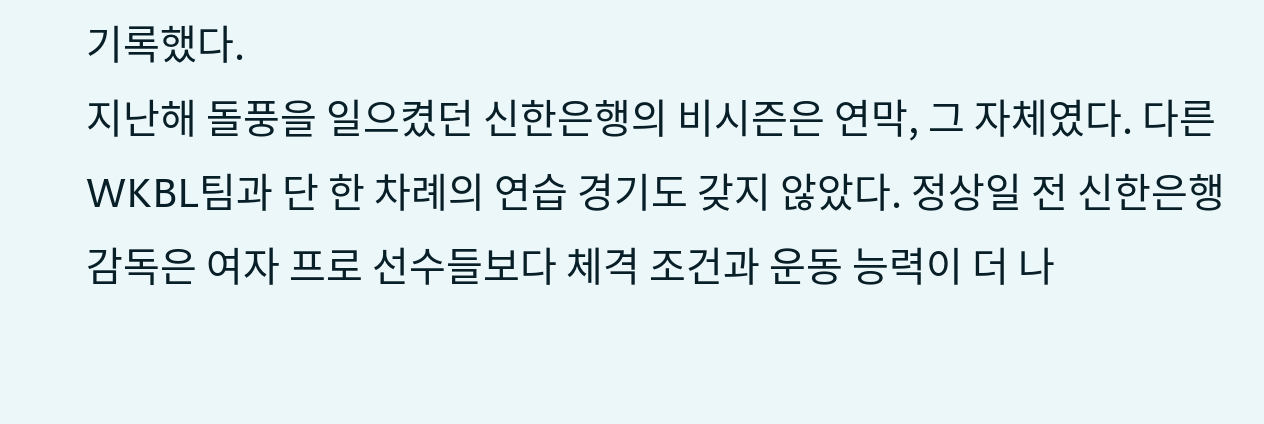기록했다.
지난해 돌풍을 일으켰던 신한은행의 비시즌은 연막, 그 자체였다. 다른 WKBL팀과 단 한 차례의 연습 경기도 갖지 않았다. 정상일 전 신한은행 감독은 여자 프로 선수들보다 체격 조건과 운동 능력이 더 나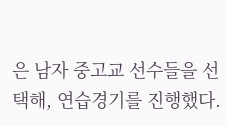은 남자 중고교 선수들을 선택해, 연습경기를 진행했다.